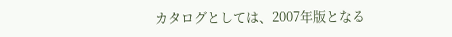カタログとしては、2007年版となる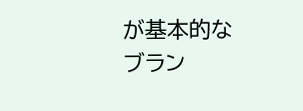が基本的なブラン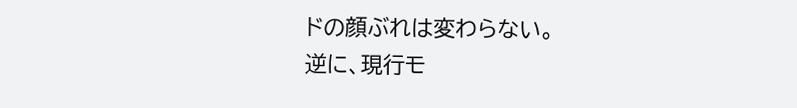ドの顔ぶれは変わらない。
逆に、現行モ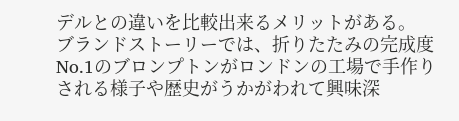デルとの違いを比較出来るメリットがある。
ブランドストーリーでは、折りたたみの完成度No.1のブロンプトンがロンドンの工場で手作りされる様子や歴史がうかがわれて興味深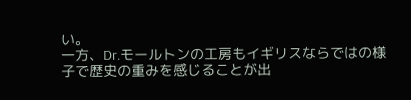い。
一方、Dr.モールトンの工房もイギリスならではの様子で歴史の重みを感じることが出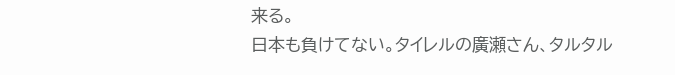来る。
日本も負けてない。タイレルの廣瀬さん、タルタル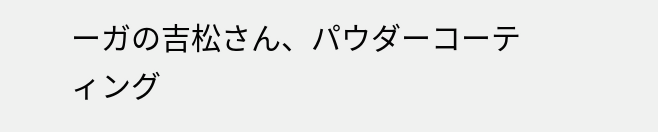ーガの吉松さん、パウダーコーティング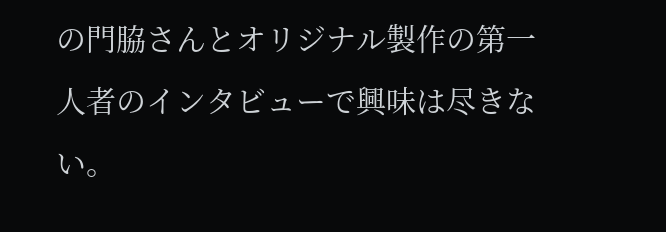の門脇さんとオリジナル製作の第一人者のインタビューで興味は尽きない。